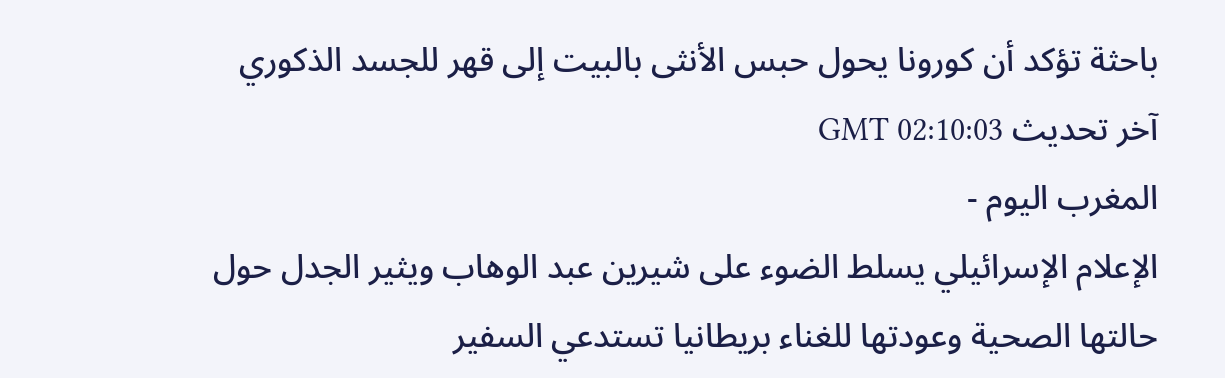باحثة تؤكد أن كورونا يحول حبس الأنثى بالبيت إلى قهر للجسد الذكوري
آخر تحديث GMT 02:10:03
المغرب اليوم -
الإعلام الإسرائيلي يسلط الضوء على شيرين عبد الوهاب ويثير الجدل حول حالتها الصحية وعودتها للغناء بريطانيا تستدعي السفير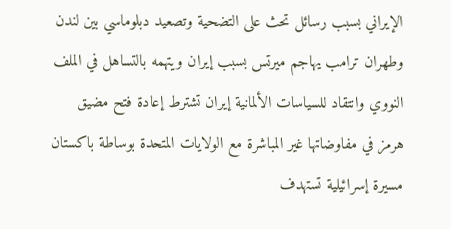الإيراني بسبب رسائل تحث على التضحية وتصعيد دبلوماسي بين لندن وطهران ترامب يهاجم ميرتس بسبب إيران ويتهمه بالتساهل في الملف النووي وانتقاد للسياسات الألمانية إيران تشترط إعادة فتح مضيق هرمز في مفاوضاتها غير المباشرة مع الولايات المتحدة بوساطة باكستان مسيرة إسرائيلية تستهدف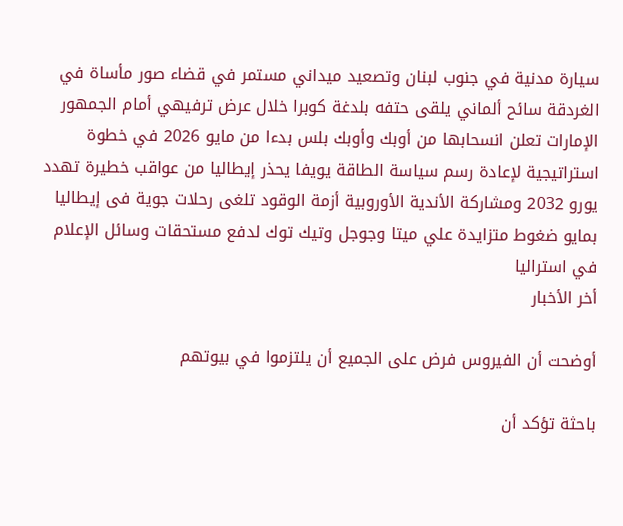سيارة مدنية في جنوب لبنان وتصعيد ميداني مستمر في قضاء صور مأساة في الغردقة سائح ألماني يلقى حتفه بلدغة كوبرا خلال عرض ترفيهي أمام الجمهور الإمارات تعلن انسحابها من أوبك وأوبك بلس بدءا من مايو 2026 في خطوة استراتيجية لإعادة رسم سياسة الطاقة يويفا يحذر إيطاليا من عواقب خطيرة تهدد يورو 2032 ومشاركة الأندية الأوروبية أزمة الوقود تلغى رحلات جوية فى إيطاليا بمايو ضغوط متزايدة علي ميتا وجوجل وتيك توك لدفع مستحقات وسائل الإعلام في استراليا
أخر الأخبار

أوضحت أن الفيروس فرض على الجميع أن يلتزموا في بيوتهم

باحثة تؤكد أن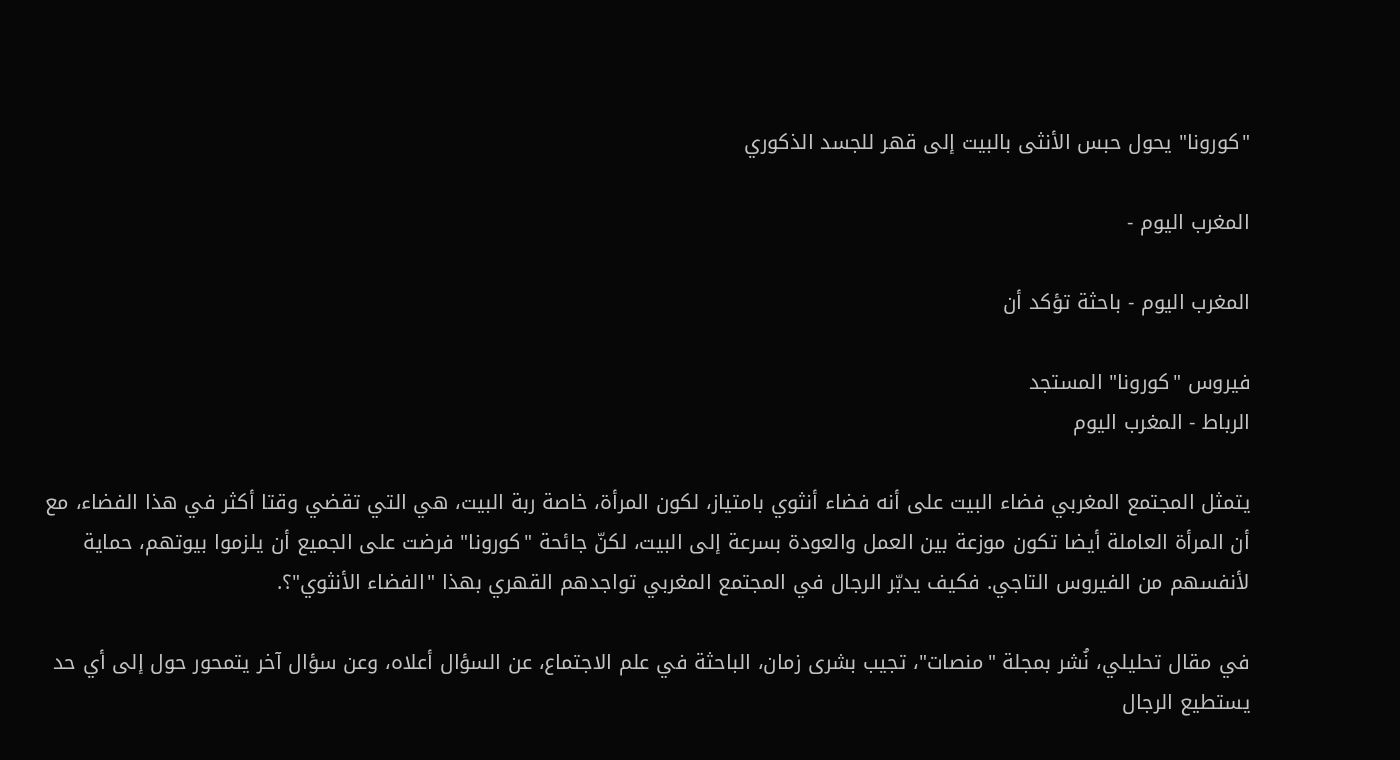"كورونا" يحول حبس الأنثى بالبيت إلى قهر للجسد الذكوري

المغرب اليوم -

المغرب اليوم - باحثة تؤكد أن

فيروس "كورونا" المستجد
الرباط - المغرب اليوم

يتمثل المجتمع المغربي فضاء البيت على أنه فضاء أنثوي بامتياز، لكون المرأة، خاصة ربة البيت، هي التي تقضي وقتا أكثر في هذا الفضاء، مع أن المرأة العاملة أيضا تكون موزعة بين العمل والعودة بسرعة إلى البيت، لكنّ جائحة "كورونا" فرضت على الجميع أن يلزموا بيوتهم، حماية لأنفسهم من الفيروس التاجي. فكيف يدبّر الرجال في المجتمع المغربي تواجدهم القهري بهذا "الفضاء الأنثوي"؟.

في مقال تحليلي، نُشر بمجلة "منصات"، تجيب بشرى زمان، الباحثة في علم الاجتماع، عن السؤال أعلاه، وعن سؤال آخر يتمحور حول إلى أي حد يستطيع الرجال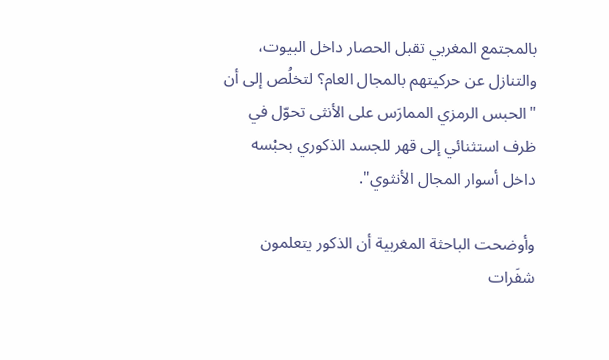بالمجتمع المغربي تقبل الحصار داخل البيوت، والتنازل عن حركيتهم بالمجال العام؟ لتخلُص إلى أن "الحبس الرمزي الممارَس على الأنثى تحوّل في ظرف استثنائي إلى قهر للجسد الذكوري بحبْسه داخل أسوار المجال الأنثوي".

وأوضحت الباحثة المغربية أن الذكور يتعلمون شفَرات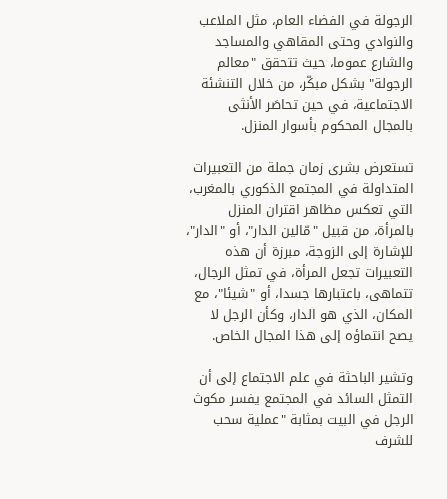الرجولة في الفضاء العام، مثل الملاعب والنوادي وحتى المقاهي والمساجد والشارع عموما، حيث تتحقق "معالم الرجولة" بشكل مبكّر، من خلال التنشئة الاجتماعية، في حين تحاصَر الأنثى بالمجال المحكوم بأسوار المنزل.

تستعرض بشرى زمان جملة من التعبيرات المتداولة في المجتمع الذكوري بالمغرب، التي تعكس مظاهر اقتران المنزل بالمرأة، من قبيل "مّالين الدار"، أو "الدار"، للإشارة إلى الزوجة، مبرزة أن هذه التعبيرات تجعل المرأة، في تمثل الرجال، تتماهى، باعتبارها جسدا، أو "شيئا"، مع المكان، الذي هو الدار، وكأن الرجل لا يصح انتماؤه إلى هذا المجال الخاص.

وتشير الباحثة في علم الاجتماع إلى أن التمثل السائد في المجتمع يفسر مكوث الرجل في البيت بمثابة "عملية سحب للشرف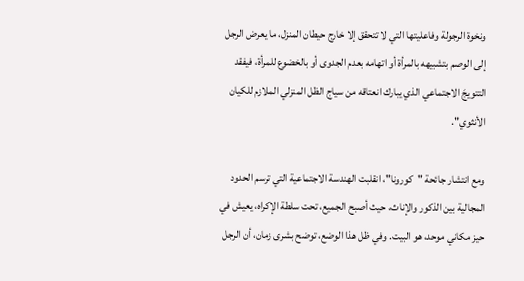ونخوة الرجولة وفاعليتها التي لا تتحقق إلا خارج حيطان المنزل، ما يعرض الرجل إلى الوصم بتشبيهه بالمرأة أو اتهامه بعدم الجدوى أو بالخضوع للمرأة، فيفقد التتويجَ الاجتماعي الذي يبارك انعتاقه من سياج الظل المنزلي الملازم للكيان الأنثوي".

ومع انتشار جائحة "كورونا"، انقلبت الهندسة الاجتماعية التي ترسم الحدود المجالية بين الذكور والإناث، حيث أصبح الجميع، تحت سلطة الإكراه، يعيش في حيز مكاني موحد، هو البيت. وفي ظل هذا الوضع، توضح بشرى زمان، أن الرجل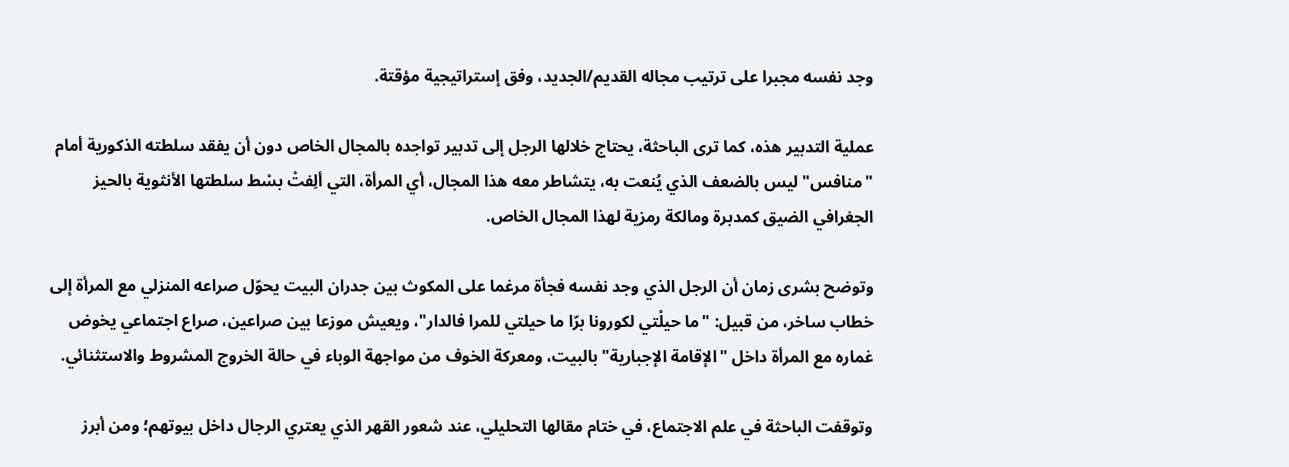وجد نفسه مجبرا على ترتيب مجاله القديم/الجديد، وفق إستراتيجية مؤقتة.

عملية التدبير هذه، كما ترى الباحثة، يحتاج خلالها الرجل إلى تدبير تواجده بالمجال الخاص دون أن يفقد سلطته الذكورية أمام "منافس" ليس بالضعف الذي يُنعت به، يتشاطر معه هذا المجال، أي المرأة، التي ألِفتْ بسْط سلطتها الأنثوية بالحيز الجغرافي الضيق كمدبرة ومالكة رمزية لهذا المجال الخاص.

وتوضح بشرى زمان أن الرجل الذي وجد نفسه فجأة مرغما على المكوث بين جدران البيت يحوّل صراعه المنزلي مع المرأة إلى خطاب ساخر، من قبيل: "ما حيلْتي لكورونا برّا ما حيلتي للمرا فالدار"، ويعيش موزعا بين صراعين، صراع اجتماعي يخوض غماره مع المرأة داخل "الإقامة الإجبارية" بالبيت، ومعركة الخوف من مواجهة الوباء في حالة الخروج المشروط والاستثنائي.

وتوقفت الباحثة في علم الاجتماع، في ختام مقالها التحليلي، عند شعور القهر الذي يعتري الرجال داخل بيوتهم؛ ومن أبرز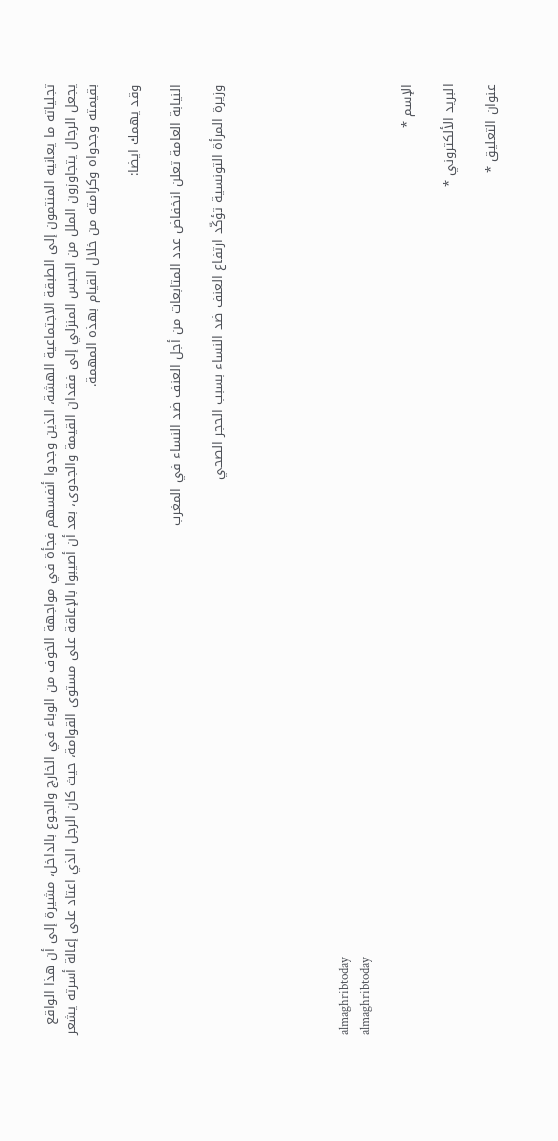تجلياته ما يعانيه المنتمون إلى الطبقة الاجتماعية الهشة، الذين وجدوا أنفسهم فجأة في مواجهة الخوف من الوباء في الخارج والجوع بالداخل، مشيرة إلى أن هذا الواقع يجعل الرجال يتجاوزون الملل من الحبس المنزلي إلى فقدان القيمة والجدوى، بعد أن أصيبوا بالإعاقة على مستوى القوامة، حيث كان الرجل الذي اعتاد على إعالة أسرته يشعر بقيمته وجدواه وكرامته من خلال القيام بهذه المهمة.

وقد يهمك ايضا:

النيابة العامة تعلن انخفاض عدد المتابعات من أجل العنف ضد النساء في المغرب

وزيرة المرأة التونسية تؤكّد ارتفاع العنف ضد النساء بسبب الحجر الصحي





almaghribtoday
almaghribtoday

الإسم *

البريد الألكتروني *

عنوان التعليق *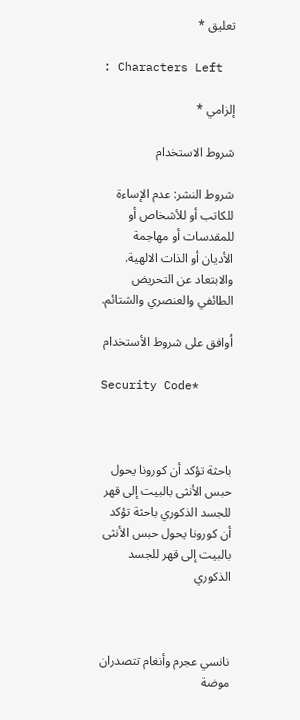تعليق *

: Characters Left

إلزامي *

شروط الاستخدام

شروط النشر: عدم الإساءة للكاتب أو للأشخاص أو للمقدسات أو مهاجمة الأديان أو الذات الالهية. والابتعاد عن التحريض الطائفي والعنصري والشتائم.

اُوافق على شروط الأستخدام

Security Code*



باحثة تؤكد أن كورونا يحول حبس الأنثى بالبيت إلى قهر للجسد الذكوري باحثة تؤكد أن كورونا يحول حبس الأنثى بالبيت إلى قهر للجسد الذكوري



نانسي عجرم وأنغام تتصدران موضة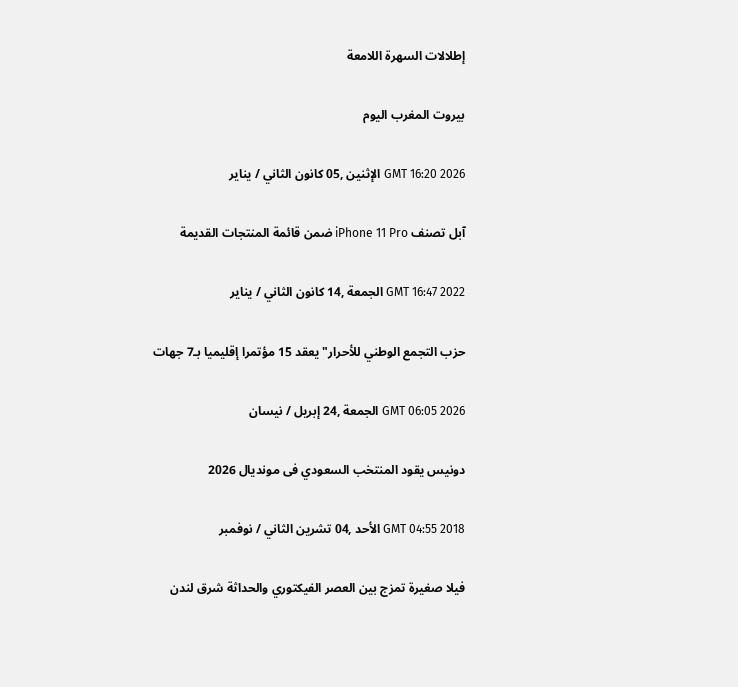إطلالات السهرة اللامعة

بيروت المغرب اليوم

GMT 16:20 2026 الإثنين ,05 كانون الثاني / يناير

آبل تصنف iPhone 11 Pro ضمن قائمة المنتجات القديمة

GMT 16:47 2022 الجمعة ,14 كانون الثاني / يناير

حزب التجمع الوطني للأحرار" يعقد 15 مؤتمرا إقليميا بـ7 جهات

GMT 06:05 2026 الجمعة ,24 إبريل / نيسان

دونيس يقود المنتخب السعودي فى مونديال 2026

GMT 04:55 2018 الأحد ,04 تشرين الثاني / نوفمبر

فيلا صغيرة تمزج بين العصر الفيكتوري والحداثة شرق لندن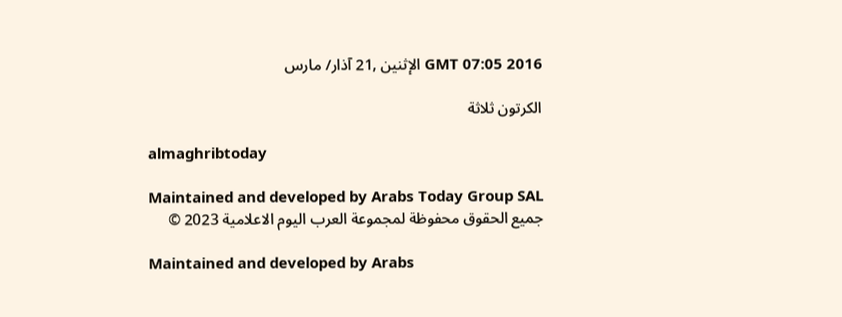GMT 07:05 2016 الإثنين ,21 آذار/ مارس

الكرتون ثلاثة

almaghribtoday

Maintained and developed by Arabs Today Group SAL
جميع الحقوق محفوظة لمجموعة العرب اليوم الاعلامية 2023 ©

Maintained and developed by Arabs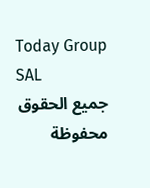Today Group SAL
جميع الحقوق محفوظة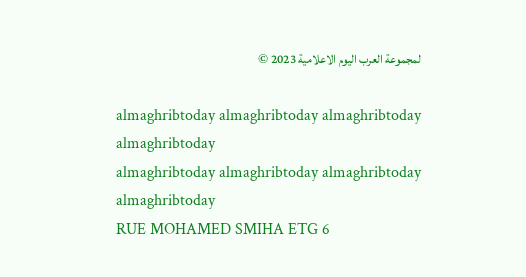لمجموعة العرب اليوم الاعلامية 2023 ©

almaghribtoday almaghribtoday almaghribtoday almaghribtoday
almaghribtoday almaghribtoday almaghribtoday
almaghribtoday
RUE MOHAMED SMIHA ETG 6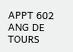APPT 602 ANG DE TOURS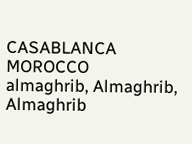CASABLANCA MOROCCO
almaghrib, Almaghrib, Almaghrib